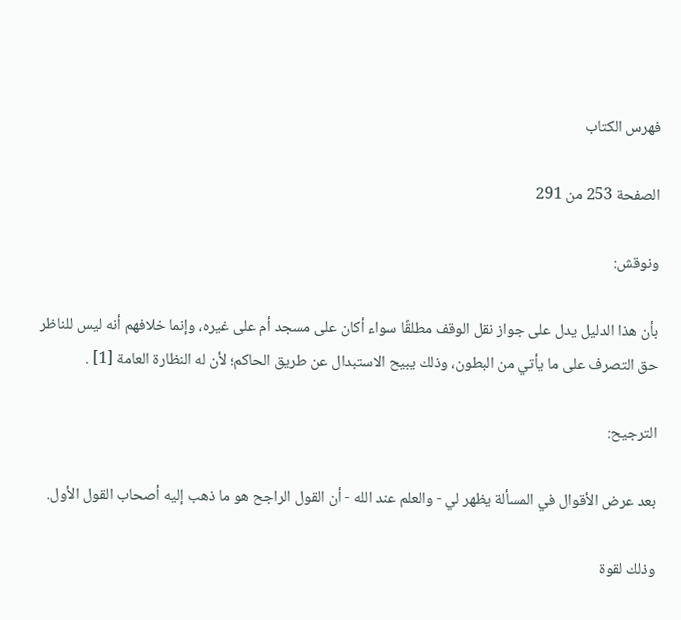فهرس الكتاب

الصفحة 253 من 291

ونوقش:

بأن هذا الدليل يدل على جواز نقل الوقف مطلقًا سواء أكان على مسجد أم على غيره، وإنما خلافهم أنه ليس للناظر حق التصرف على ما يأتي من البطون، وذلك يبيح الاستبدال عن طريق الحاكم؛ لأن له النظارة العامة [1] .

الترجيح:

بعد عرض الأقوال في المسألة يظهر لي - والعلم عند الله - أن القول الراجح هو ما ذهب إليه أصحاب القول الأول.

وذلك لقوة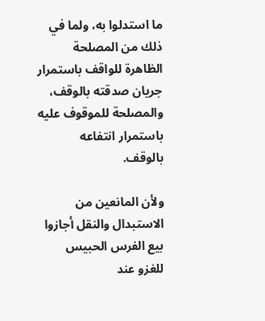ما استدلوا به، ولما في ذلك من المصلحة الظاهرة للواقف باستمرار جريان صدقته بالوقف، والمصلحة للموقوف عليه باستمرار انتفاعه بالوقف.

ولأن المانعين من الاستبدال والنقل أجازوا بيع الفرس الحبيس للغزو عند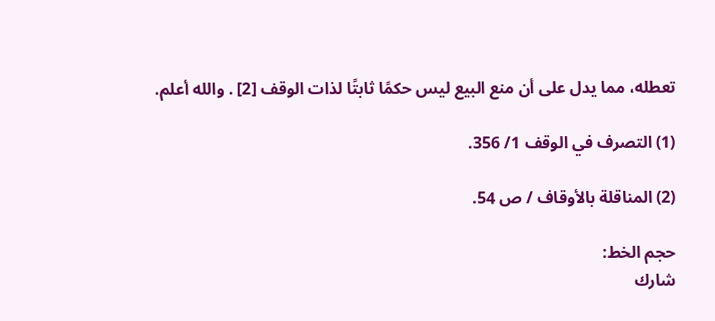تعطله، مما يدل على أن منع البيع ليس حكمًا ثابتًا لذات الوقف [2] . والله أعلم.

(1) التصرف في الوقف 1/ 356.

(2) المناقلة بالأوقاف / ص 54.

حجم الخط:
شارك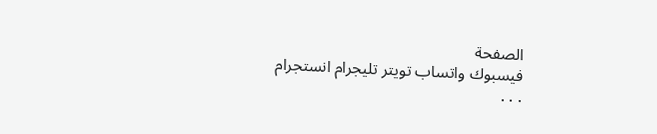الصفحة
فيسبوك واتساب تويتر تليجرام انستجرام
. . .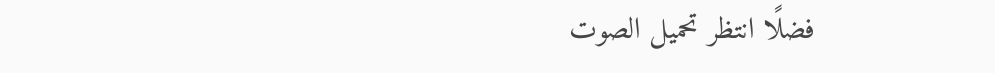فضلًا انتظر تحميل الصوت